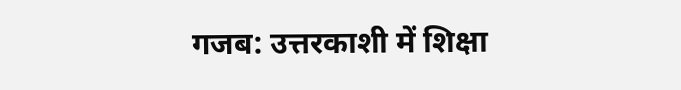गजब: उत्तरकाशी में शिक्षा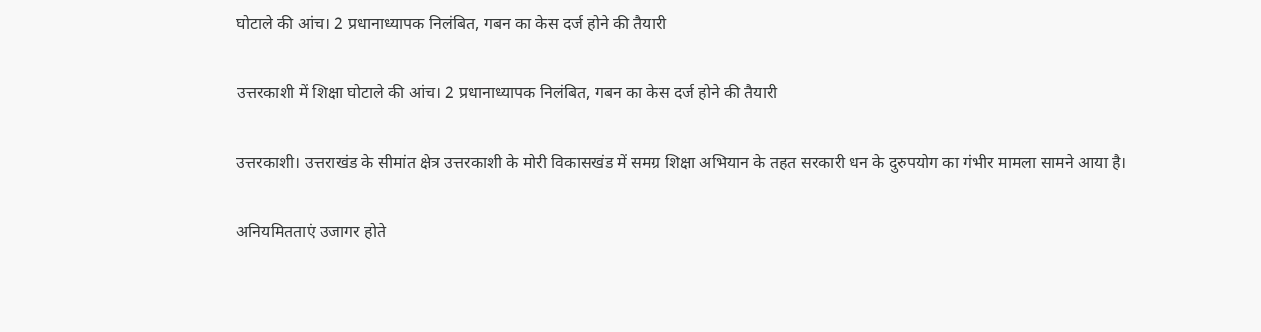घोटाले की आंच। 2 प्रधानाध्यापक निलंबित, गबन का केस दर्ज होने की तैयारी

उत्तरकाशी में शिक्षा घोटाले की आंच। 2 प्रधानाध्यापक निलंबित, गबन का केस दर्ज होने की तैयारी

उत्तरकाशी। उत्तराखंड के सीमांत क्षेत्र उत्तरकाशी के मोरी विकासखंड में समग्र शिक्षा अभियान के तहत सरकारी धन के दुरुपयोग का गंभीर मामला सामने आया है।

अनियमितताएं उजागर होते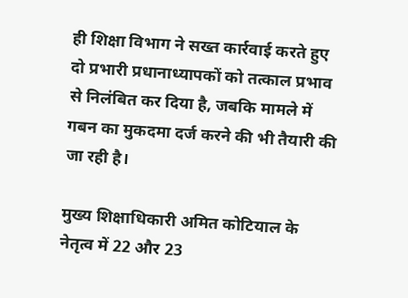ही शिक्षा विभाग ने सख्त कार्रवाई करते हुए दो प्रभारी प्रधानाध्यापकों को तत्काल प्रभाव से निलंबित कर दिया है, जबकि मामले में गबन का मुकदमा दर्ज करने की भी तैयारी की जा रही है।

मुख्य शिक्षाधिकारी अमित कोटियाल के नेतृत्व में 22 और 23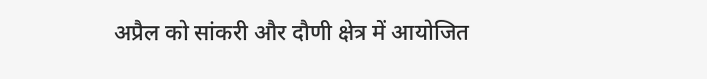अप्रैल को सांकरी और दौणी क्षेत्र में आयोजित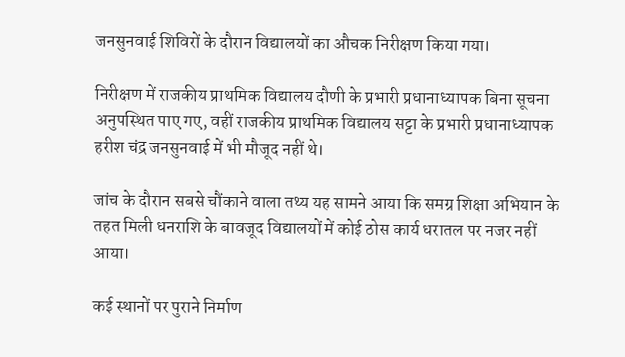जनसुनवाई शिविरों के दौरान विद्यालयों का औचक निरीक्षण किया गया।

निरीक्षण में राजकीय प्राथमिक विद्यालय दौणी के प्रभारी प्रधानाध्यापक बिना सूचना अनुपस्थित पाए गए, वहीं राजकीय प्राथमिक विद्यालय सट्टा के प्रभारी प्रधानाध्यापक हरीश चंद्र जनसुनवाई में भी मौजूद नहीं थे।

जांच के दौरान सबसे चौंकाने वाला तथ्य यह सामने आया कि समग्र शिक्षा अभियान के तहत मिली धनराशि के बावजूद विद्यालयों में कोई ठोस कार्य धरातल पर नजर नहीं आया।

कई स्थानों पर पुराने निर्माण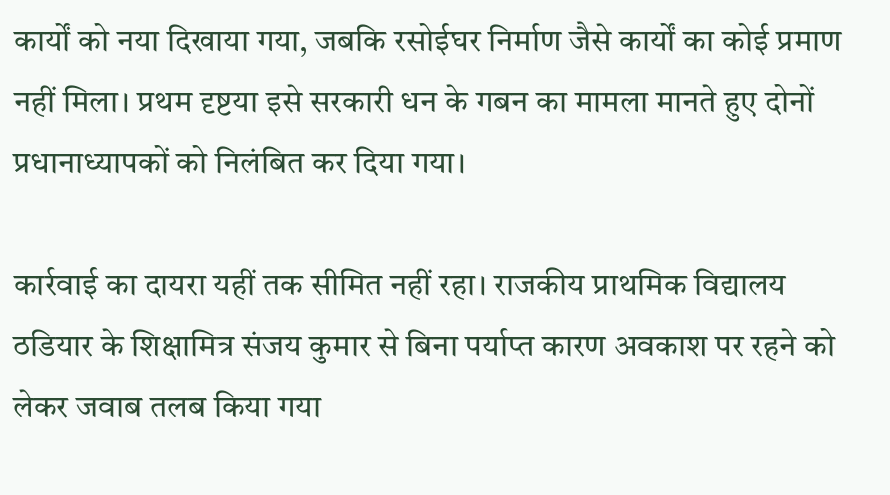कार्यों को नया दिखाया गया, जबकि रसोईघर निर्माण जैसे कार्यों का कोई प्रमाण नहीं मिला। प्रथम दृष्टया इसे सरकारी धन के गबन का मामला मानते हुए दोनों प्रधानाध्यापकों को निलंबित कर दिया गया।

कार्रवाई का दायरा यहीं तक सीमित नहीं रहा। राजकीय प्राथमिक विद्यालय ठडियार के शिक्षामित्र संजय कुमार से बिना पर्याप्त कारण अवकाश पर रहने को लेकर जवाब तलब किया गया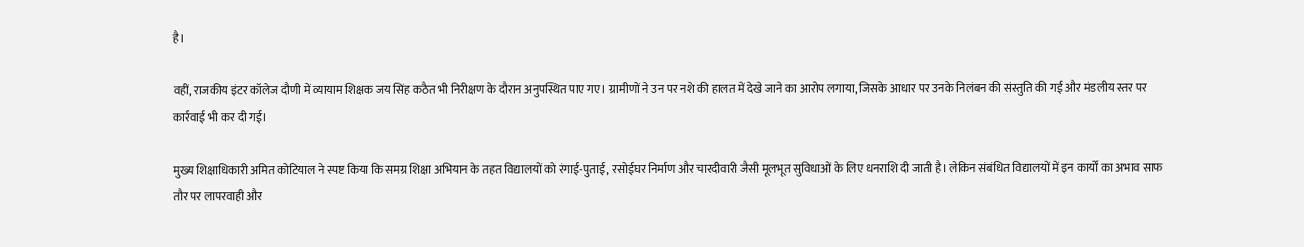है।

वहीं, राजकीय इंटर कॉलेज दौणी में व्यायाम शिक्षक जय सिंह कठैत भी निरीक्षण के दौरान अनुपस्थित पाए गए। ग्रामीणों ने उन पर नशे की हालत में देखे जाने का आरोप लगाया, जिसके आधार पर उनके निलंबन की संस्तुति की गई और मंडलीय स्तर पर कार्रवाई भी कर दी गई।

मुख्य शिक्षाधिकारी अमित कोटियाल ने स्पष्ट किया कि समग्र शिक्षा अभियान के तहत विद्यालयों को रंगाई-पुताई, रसोईघर निर्माण और चारदीवारी जैसी मूलभूत सुविधाओं के लिए धनराशि दी जाती है। लेकिन संबंधित विद्यालयों में इन कार्यों का अभाव साफ तौर पर लापरवाही और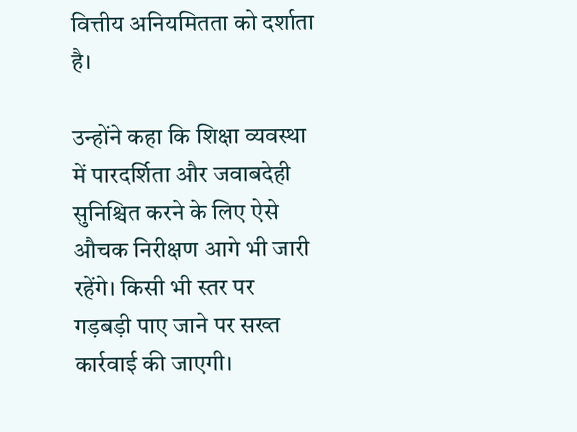वित्तीय अनियमितता को दर्शाता है।

उन्होंने कहा कि शिक्षा व्यवस्था में पारदर्शिता और जवाबदेही सुनिश्चित करने के लिए ऐसे औचक निरीक्षण आगे भी जारी रहेंगे। किसी भी स्तर पर गड़बड़ी पाए जाने पर सख्त कार्रवाई की जाएगी।